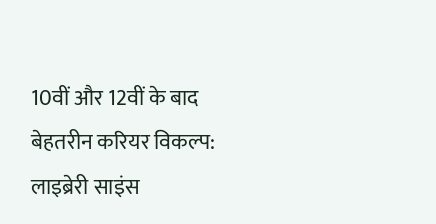10वीं और 12वीं के बाद बेहतरीन करियर विकल्प: लाइब्रेरी साइंस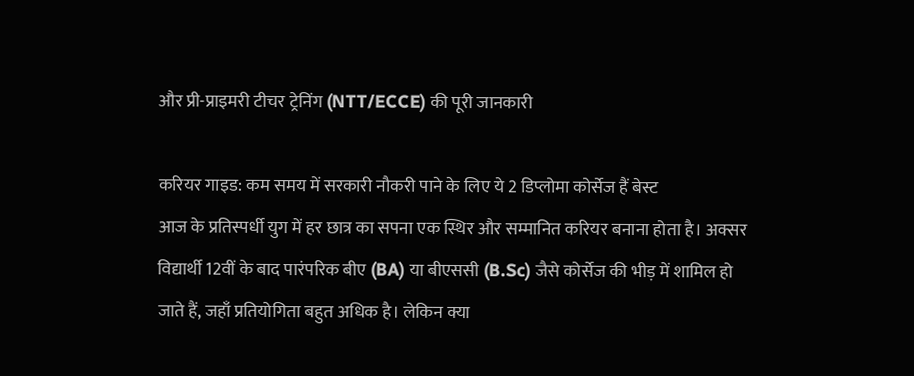और प्री-प्राइमरी टीचर ट्रेनिंग (NTT/ECCE) की पूरी जानकारी

करियर गाइड: कम समय में सरकारी नौकरी पाने के लिए ये 2 डिप्लोमा कोर्सेज हैं बेस्ट
आज के प्रतिस्पर्धी युग में हर छात्र का सपना एक स्थिर और सम्मानित करियर बनाना होता है। अक्सर विद्यार्थी 12वीं के बाद पारंपरिक बीए (BA) या बीएससी (B.Sc) जैसे कोर्सेज की भीड़ में शामिल हो जाते हैं, जहाँ प्रतियोगिता बहुत अधिक है। लेकिन क्या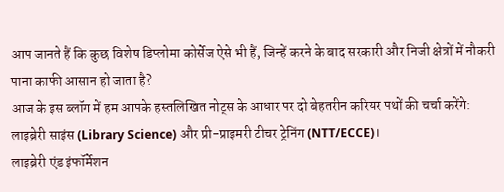आप जानते हैं कि कुछ विशेष डिप्लोमा कोर्सेज ऐसे भी हैं, जिन्हें करने के बाद सरकारी और निजी क्षेत्रों में नौकरी पाना काफी आसान हो जाता है?
आज के इस ब्लॉग में हम आपके हस्तलिखित नोट्स के आधार पर दो बेहतरीन करियर पथों की चर्चा करेंगे: लाइब्रेरी साइंस (Library Science) और प्री-प्राइमरी टीचर ट्रेनिंग (NTT/ECCE)।
लाइब्रेरी एंड इंफॉर्मेशन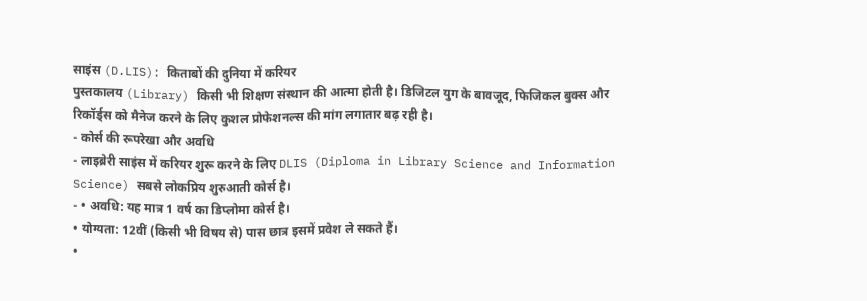साइंस (D.LIS): किताबों की दुनिया में करियर
पुस्तकालय (Library) किसी भी शिक्षण संस्थान की आत्मा होती है। डिजिटल युग के बावजूद, फिजिकल बुक्स और रिकॉर्ड्स को मैनेज करने के लिए कुशल प्रोफेशनल्स की मांग लगातार बढ़ रही है।
- कोर्स की रूपरेखा और अवधि
- लाइब्रेरी साइंस में करियर शुरू करने के लिए DLIS (Diploma in Library Science and Information Science) सबसे लोकप्रिय शुरुआती कोर्स है।
- • अवधि: यह मात्र 1 वर्ष का डिप्लोमा कोर्स है।
• योग्यता: 12वीं (किसी भी विषय से) पास छात्र इसमें प्रवेश ले सकते हैं।
•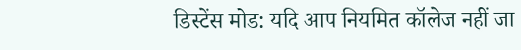डिस्टेंस मोड: यदि आप नियमित कॉलेज नहीं जा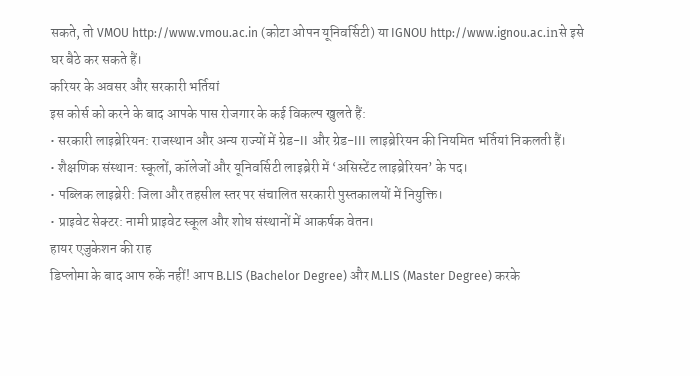सकते, तो VMOU http://www.vmou.ac.in (कोटा ओपन यूनिवर्सिटी) या IGNOU http://www.ignou.ac.inसे इसे घर बैठे कर सकते हैं।
करियर के अवसर और सरकारी भर्तियां
इस कोर्स को करने के बाद आपके पास रोजगार के कई विकल्प खुलते हैं:
• सरकारी लाइब्रेरियन: राजस्थान और अन्य राज्यों में ग्रेड-II और ग्रेड-III लाइब्रेरियन की नियमित भर्तियां निकलती हैं।
• शैक्षणिक संस्थान: स्कूलों, कॉलेजों और यूनिवर्सिटी लाइब्रेरी में ‘असिस्टेंट लाइब्रेरियन’ के पद।
• पब्लिक लाइब्रेरी: जिला और तहसील स्तर पर संचालित सरकारी पुस्तकालयों में नियुक्ति।
• प्राइवेट सेक्टर: नामी प्राइवेट स्कूल और शोध संस्थानों में आकर्षक वेतन।
हायर एजुकेशन की राह
डिप्लोमा के बाद आप रुकें नहीं! आप B.LIS (Bachelor Degree) और M.LIS (Master Degree) करके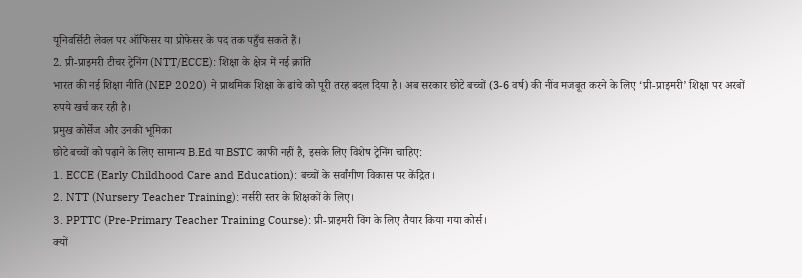यूनिवर्सिटी लेवल पर ऑफिसर या प्रोफेसर के पद तक पहुँच सकते हैं।
2. प्री-प्राइमरी टीचर ट्रेनिंग (NTT/ECCE): शिक्षा के क्षेत्र में नई क्रांति
भारत की नई शिक्षा नीति (NEP 2020) ने प्राथमिक शिक्षा के ढांचे को पूरी तरह बदल दिया है। अब सरकार छोटे बच्चों (3-6 वर्ष) की नींव मजबूत करने के लिए ‘प्री-प्राइमरी’ शिक्षा पर अरबों रुपये खर्च कर रही है।
प्रमुख कोर्सेज और उनकी भूमिका
छोटे बच्चों को पढ़ाने के लिए सामान्य B.Ed या BSTC काफी नहीं है, इसके लिए विशेष ट्रेनिंग चाहिए:
1. ECCE (Early Childhood Care and Education): बच्चों के सर्वांगीण विकास पर केंद्रित।
2. NTT (Nursery Teacher Training): नर्सरी स्तर के शिक्षकों के लिए।
3. PPTTC (Pre-Primary Teacher Training Course): प्री-प्राइमरी विंग के लिए तैयार किया गया कोर्स।
क्यों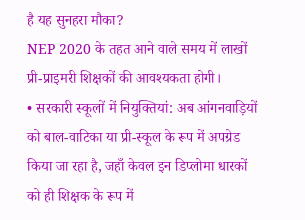है यह सुनहरा मौका?
NEP 2020 के तहत आने वाले समय में लाखों प्री-प्राइमरी शिक्षकों की आवश्यकता होगी।
• सरकारी स्कूलों में नियुक्तियां: अब आंगनवाड़ियों को बाल-वाटिका या प्री-स्कूल के रूप में अपग्रेड किया जा रहा है, जहाँ केवल इन डिप्लोमा धारकों को ही शिक्षक के रूप में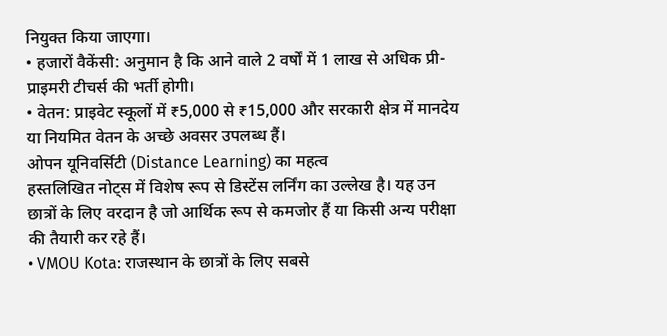नियुक्त किया जाएगा।
• हजारों वैकेंसी: अनुमान है कि आने वाले 2 वर्षों में 1 लाख से अधिक प्री-प्राइमरी टीचर्स की भर्ती होगी।
• वेतन: प्राइवेट स्कूलों में ₹5,000 से ₹15,000 और सरकारी क्षेत्र में मानदेय या नियमित वेतन के अच्छे अवसर उपलब्ध हैं।
ओपन यूनिवर्सिटी (Distance Learning) का महत्व
हस्तलिखित नोट्स में विशेष रूप से डिस्टेंस लर्निंग का उल्लेख है। यह उन छात्रों के लिए वरदान है जो आर्थिक रूप से कमजोर हैं या किसी अन्य परीक्षा की तैयारी कर रहे हैं।
• VMOU Kota: राजस्थान के छात्रों के लिए सबसे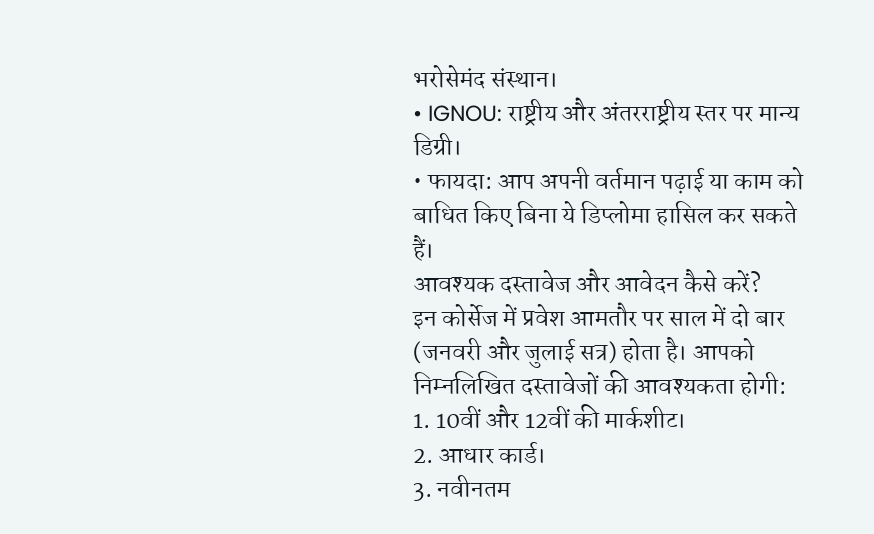भरोसेमंद संस्थान।
• IGNOU: राष्ट्रीय और अंतरराष्ट्रीय स्तर पर मान्य डिग्री।
• फायदा: आप अपनी वर्तमान पढ़ाई या काम को बाधित किए बिना ये डिप्लोमा हासिल कर सकते हैं।
आवश्यक दस्तावेज और आवेदन कैसे करें?
इन कोर्सेज में प्रवेश आमतौर पर साल में दो बार (जनवरी और जुलाई सत्र) होता है। आपको निम्नलिखित दस्तावेजों की आवश्यकता होगी:
1. 10वीं और 12वीं की मार्कशीट।
2. आधार कार्ड।
3. नवीनतम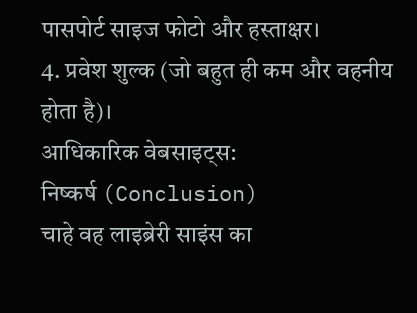पासपोर्ट साइज फोटो और हस्ताक्षर।
4. प्रवेश शुल्क (जो बहुत ही कम और वहनीय होता है)।
आधिकारिक वेबसाइट्स:
निष्कर्ष (Conclusion)
चाहे वह लाइब्रेरी साइंस का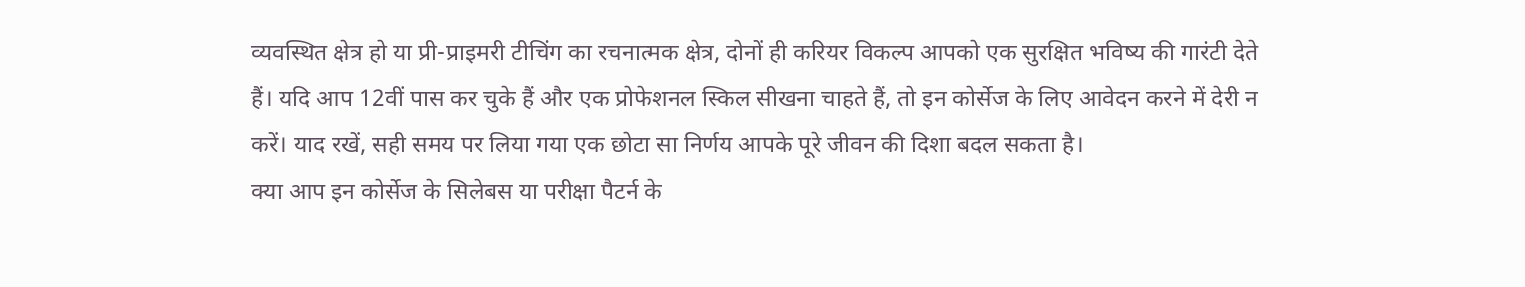व्यवस्थित क्षेत्र हो या प्री-प्राइमरी टीचिंग का रचनात्मक क्षेत्र, दोनों ही करियर विकल्प आपको एक सुरक्षित भविष्य की गारंटी देते हैं। यदि आप 12वीं पास कर चुके हैं और एक प्रोफेशनल स्किल सीखना चाहते हैं, तो इन कोर्सेज के लिए आवेदन करने में देरी न करें। याद रखें, सही समय पर लिया गया एक छोटा सा निर्णय आपके पूरे जीवन की दिशा बदल सकता है।
क्या आप इन कोर्सेज के सिलेबस या परीक्षा पैटर्न के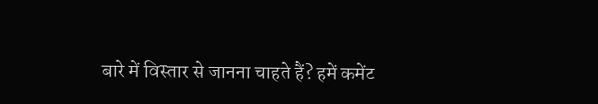बारे में विस्तार से जानना चाहते हैं? हमें कमेंट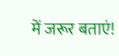में जरूर बताएं!